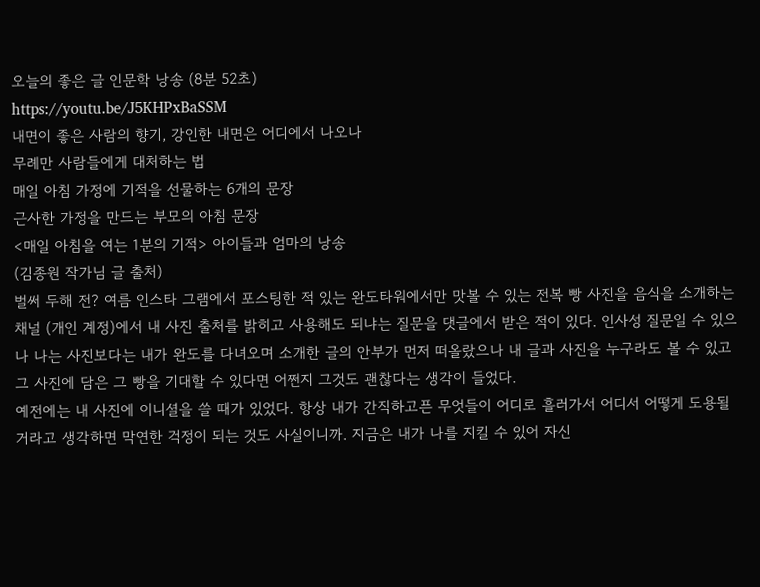오늘의 좋은 글 인문학 낭송 (8분 52초)
https://youtu.be/J5KHPxBaSSM
내면이 좋은 사람의 향기, 강인한 내면은 어디에서 나오나
무례만 사람들에게 대처하는 법
매일 아침 가정에 기적을 선물하는 6개의 문장
근사한 가정을 만드는 부모의 아침 문장
<매일 아침을 여는 1분의 기적> 아이들과 엄마의 낭송
(김종원 작가님 글 출처)
벌써 두해 전? 여름 인스타 그램에서 포스팅한 적 있는 완도타워에서만 맛볼 수 있는 전복 빵 사진을 음식을 소개하는 채널 (개인 계정)에서 내 사진 출처를 밝히고 사용해도 되냐는 질문을 댓글에서 받은 적이 있다. 인사성 질문일 수 있으나 나는 사진보다는 내가 완도를 다녀오며 소개한 글의 안부가 먼저 떠올랐으나 내 글과 사진을 누구라도 볼 수 있고 그 사진에 담은 그 빵을 기대할 수 있다면 어쩐지 그것도 괜찮다는 생각이 들었다.
예전에는 내 사진에 이니셜을 쓸 때가 있었다. 항상 내가 간직하고픈 무엇들이 어디로 흘러가서 어디서 어떻게 도용될 거라고 생각하면 막연한 걱정이 되는 것도 사실이니까. 지금은 내가 나를 지킬 수 있어 자신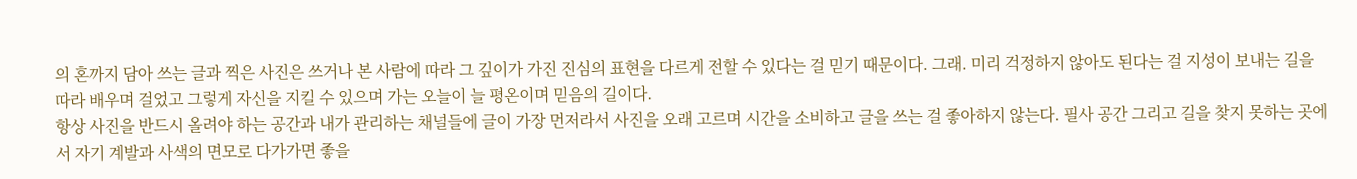의 혼까지 담아 쓰는 글과 찍은 사진은 쓰거나 본 사람에 따라 그 깊이가 가진 진심의 표현을 다르게 전할 수 있다는 걸 믿기 때문이다. 그래. 미리 걱정하지 않아도 된다는 걸 지성이 보내는 길을 따라 배우며 걸었고 그렇게 자신을 지킬 수 있으며 가는 오늘이 늘 평온이며 믿음의 길이다.
항상 사진을 반드시 올려야 하는 공간과 내가 관리하는 채널들에 글이 가장 먼저라서 사진을 오래 고르며 시간을 소비하고 글을 쓰는 걸 좋아하지 않는다. 필사 공간 그리고 길을 찾지 못하는 곳에서 자기 계발과 사색의 면모로 다가가면 좋을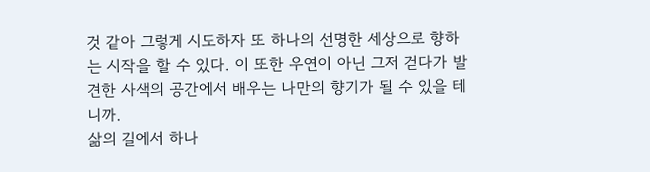것 같아 그렇게 시도하자 또 하나의 선명한 세상으로 향하는 시작을 할 수 있다. 이 또한 우연이 아닌 그저 걷다가 발견한 사색의 공간에서 배우는 나만의 향기가 될 수 있을 테니까.
삶의 길에서 하나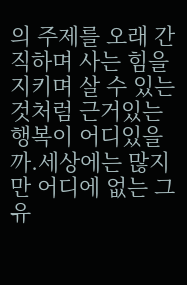의 주제를 오래 간직하며 사는 힘을 지키며 살 수 있는 것처럼 근거있는 행복이 어디있을까.세상에는 많지만 어디에 없는 그 유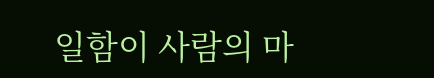일함이 사람의 마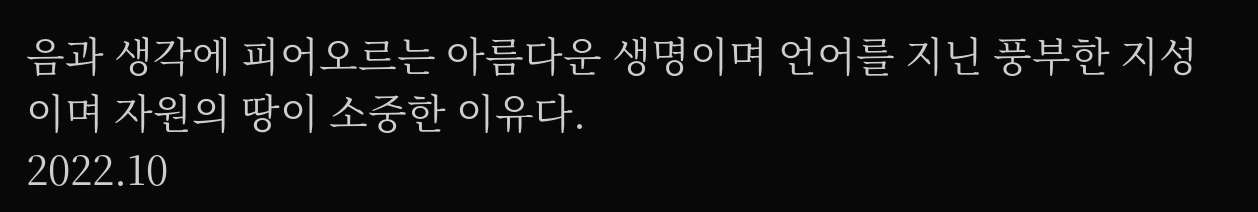음과 생각에 피어오르는 아름다운 생명이며 언어를 지닌 풍부한 지성이며 자원의 땅이 소중한 이유다.
2022.10